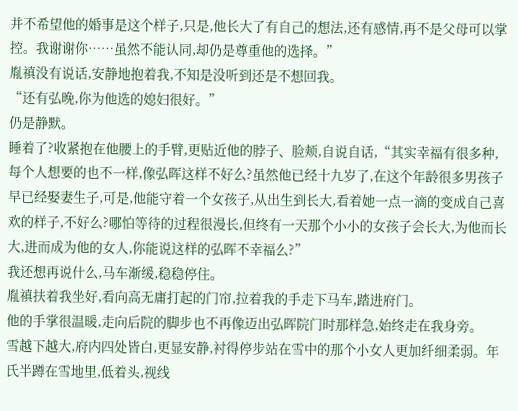并不希望他的婚事是这个样子,只是,他长大了有自己的想法,还有感情,再不是父母可以掌控。我谢谢你……虽然不能认同,却仍是尊重他的选择。”
胤禛没有说话,安静地抱着我,不知是没听到还是不想回我。
“还有弘晚,你为他选的媳妇很好。”
仍是静默。
睡着了?收紧抱在他腰上的手臂,更贴近他的脖子、脸颊,自说自话,“其实幸福有很多种,每个人想要的也不一样,像弘晖这样不好么?虽然他已经十九岁了,在这个年龄很多男孩子早已经娶妻生子,可是,他能守着一个女孩子,从出生到长大,看着她一点一滴的变成自己喜欢的样子,不好么?哪怕等待的过程很漫长,但终有一天那个小小的女孩子会长大,为他而长大,进而成为他的女人,你能说这样的弘晖不幸福么?”
我还想再说什么,马车渐缓,稳稳停住。
胤禛扶着我坐好,看向高无庸打起的门帘,拉着我的手走下马车,踏进府门。
他的手掌很温暖,走向后院的脚步也不再像迈出弘晖院门时那样急,始终走在我身旁。
雪越下越大,府内四处皆白,更显安静,衬得停步站在雪中的那个小女人更加纤细柔弱。年氏半蹲在雪地里,低着头,视线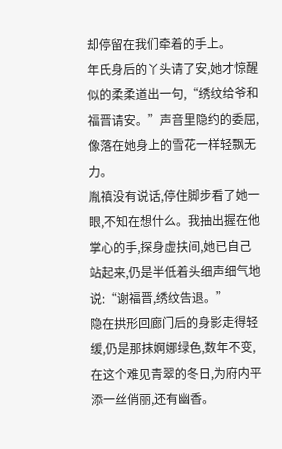却停留在我们牵着的手上。
年氏身后的丫头请了安,她才惊醒似的柔柔道出一句,“绣纹给爷和福晋请安。”声音里隐约的委屈,像落在她身上的雪花一样轻飘无力。
胤禛没有说话,停住脚步看了她一眼,不知在想什么。我抽出握在他掌心的手,探身虚扶间,她已自己站起来,仍是半低着头细声细气地说:“谢福晋,绣纹告退。”
隐在拱形回廊门后的身影走得轻缓,仍是那抹婀娜绿色,数年不变,在这个难见青翠的冬日,为府内平添一丝俏丽,还有幽香。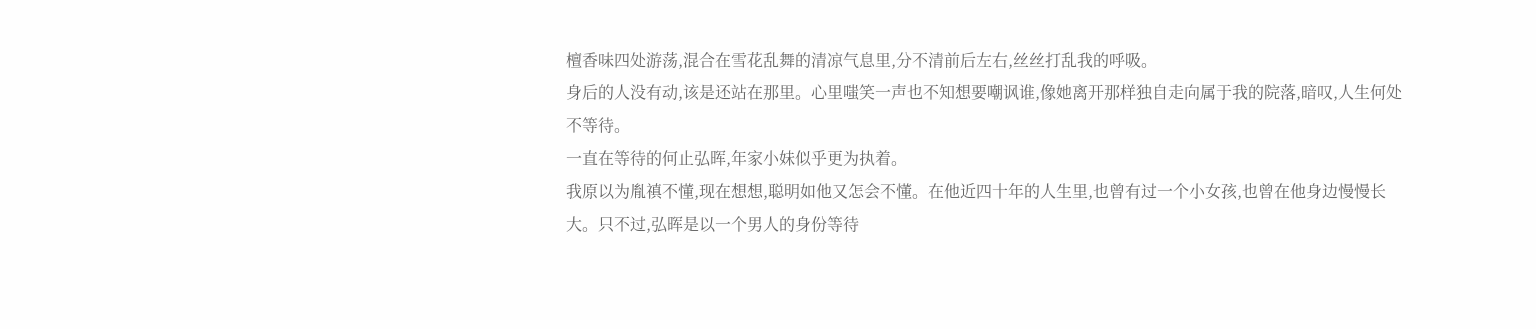檀香味四处游荡,混合在雪花乱舞的清凉气息里,分不清前后左右,丝丝打乱我的呼吸。
身后的人没有动,该是还站在那里。心里嗤笑一声也不知想要嘲讽谁,像她离开那样独自走向属于我的院落,暗叹,人生何处不等待。
一直在等待的何止弘晖,年家小妹似乎更为执着。
我原以为胤禛不懂,现在想想,聪明如他又怎会不懂。在他近四十年的人生里,也曾有过一个小女孩,也曾在他身边慢慢长大。只不过,弘晖是以一个男人的身份等待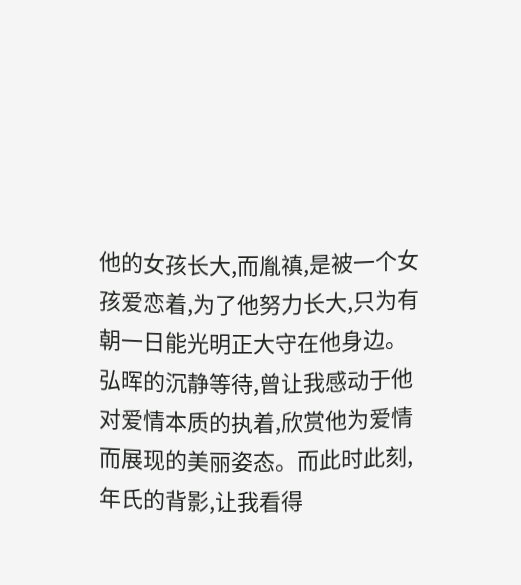他的女孩长大,而胤禛,是被一个女孩爱恋着,为了他努力长大,只为有朝一日能光明正大守在他身边。
弘晖的沉静等待,曾让我感动于他对爱情本质的执着,欣赏他为爱情而展现的美丽姿态。而此时此刻,年氏的背影,让我看得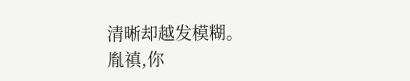清晰却越发模糊。
胤禛,你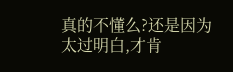真的不懂么?还是因为太过明白,才肯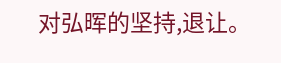对弘晖的坚持,退让。